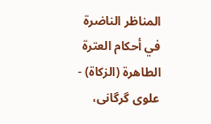المناظر الناضرة في أحکام العترة الطاهرة (الزکاة) - علوی گرگانی،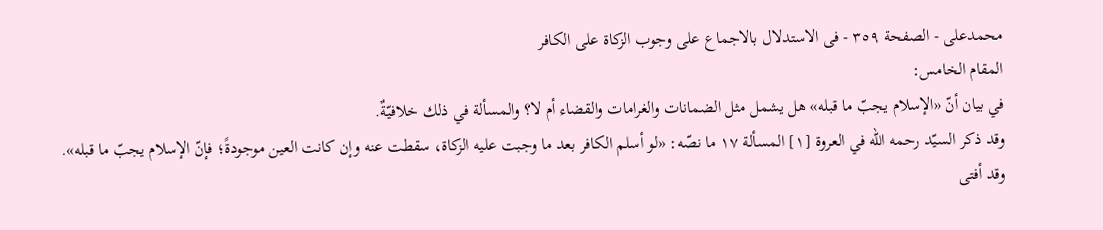محمدعلی - الصفحة ٣٥٩ - فی الاستدلال بالاجماع علی وجوب الزکاة علی الکافر
المقام الخامس:
في بيان أنّ «الإسلام يجبّ ما قبله» هل يشمل مثل الضمانات والغرامات والقضاء أم لا؟ والمسألة في ذلك خلافيّةٌ.
وقد ذكر السيّد رحمه الله في العروة [١] المسألة ١٧ ما نصّه: «لو أسلم الكافر بعد ما وجبت عليه الزكاة، سقطت عنه وإن كانت العين موجودةً؛ فإنّ الإسلام يجبّ ما قبله».
وقد أفتى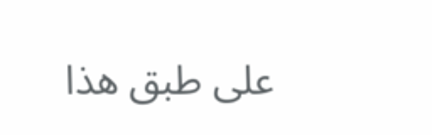على طبق هذا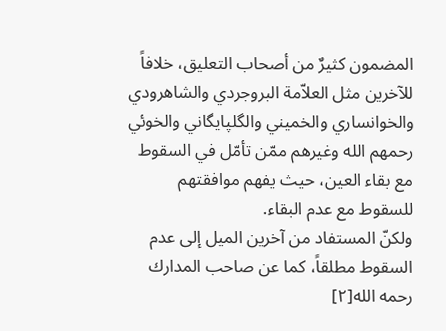المضمون كثيرٌ من أصحاب التعليق، خلافاً للآخرين مثل العلاّمة البروجردي والشاهرودي والخوانساري والخميني والگلپايگاني والخوئي رحمهم الله وغيرهم ممّن تأمّل في السقوط مع بقاء العين، حيث يفهم موافقتهم للسقوط مع عدم البقاء.
ولكنّ المستفاد من آخرين الميل إلى عدم السقوط مطلقاً، كما عن صاحب المدارك رحمه الله[٢]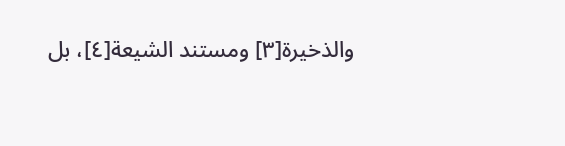والذخيرة[٣] ومستند الشيعة[٤]، بل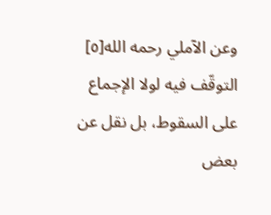وعن الآملي رحمه الله[٥] التوقّف فيه لولا الإجماع على السقوط، بل نقل عن بعض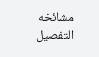مشائخه التفصيل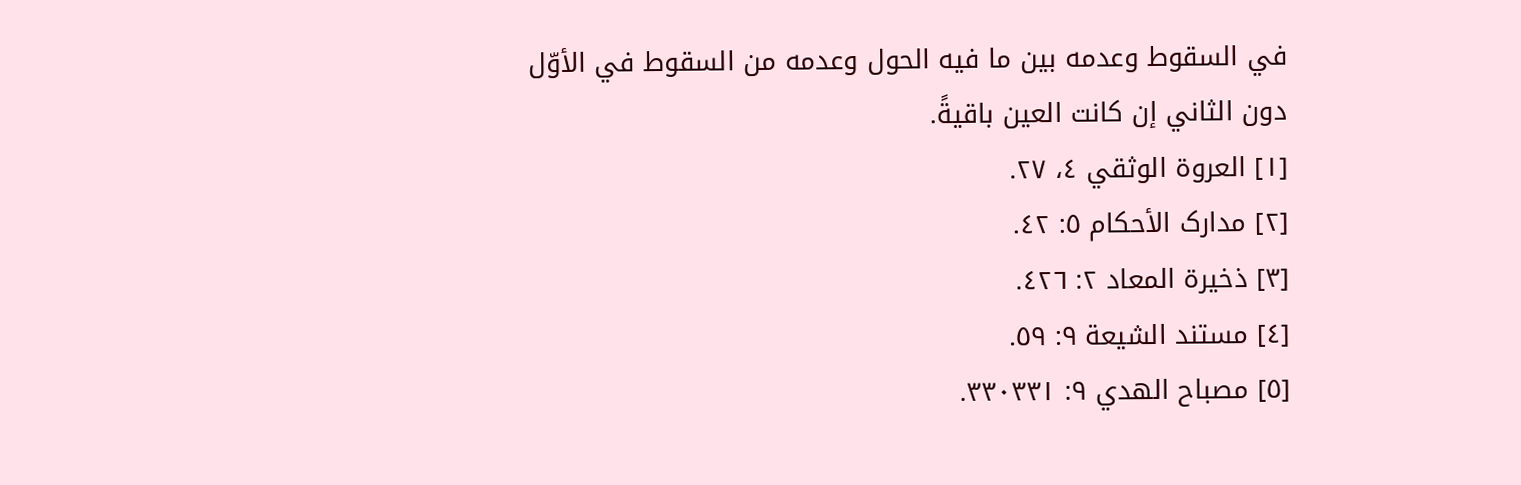في السقوط وعدمه بين ما فيه الحول وعدمه من السقوط في الأوّل دون الثاني إن كانت العين باقيةً.
[١] العروة الوثقي ٤، ٢٧.
[٢] مدارک الأحکام ٥: ٤٢.
[٣] ذخيرة المعاد ٢: ٤٢٦.
[٤] مستند الشيعة ٩: ٥٩.
[٥] مصباح الهدي ٩: ٣٣٠٣٣١.